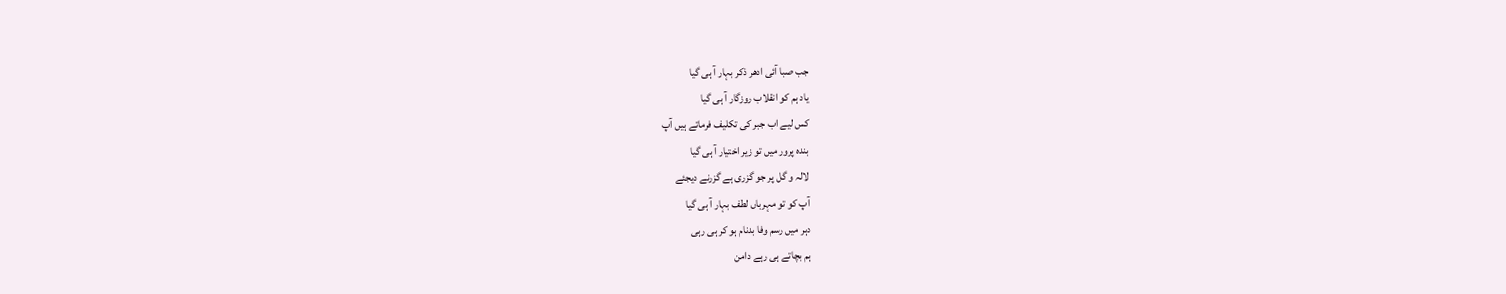جب صبا آئی ادھر ذکر بہار آ ہی گیا
یاد ہم کو انقلاب روزگار آ ہی گیا
کس لیے اب جبر کی تکلیف فرماتے ہیں آپ
بندہ پرور میں تو زیر اختیار آ ہی گیا
لالہ و گل پر جو گزری ہے گزرنے دیجئے
آپ کو تو مہرباں لطف بہار آ ہی گیا
دہر میں رسم وفا بدنام ہو کر ہی رہی
ہم بچاتے ہی رہے دامن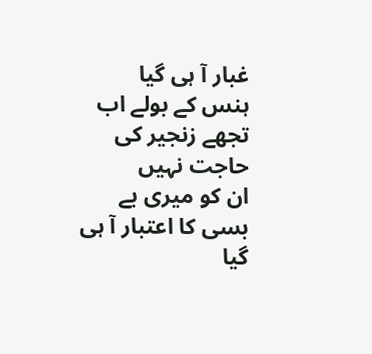غبار آ ہی گیا
ہنس کے بولے اب تجھے زنجیر کی حاجت نہیں
ان کو میری بے بسی کا اعتبار آ ہی گیا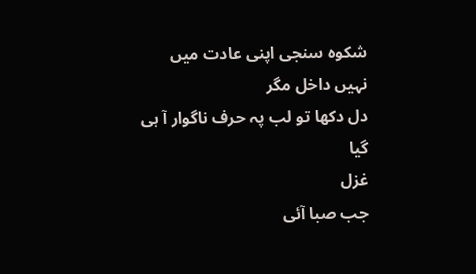شکوہ سنجی اپنی عادت میں نہیں داخل مگر
دل دکھا تو لب پہ حرف ناگوار آ ہی گیا
غزل
جب صبا آئی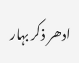ادھر ذکر بہار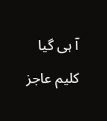آ ہی گیا
کلیم عاجز